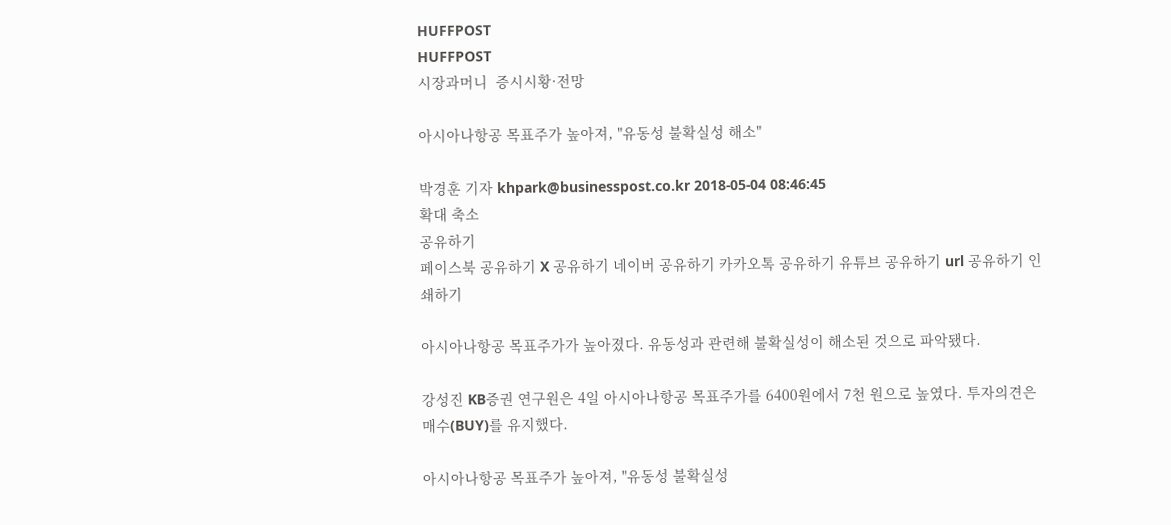HUFFPOST
HUFFPOST
시장과머니  증시시황·전망

아시아나항공 목표주가 높아져, "유동성 불확실성 해소"

박경훈 기자 khpark@businesspost.co.kr 2018-05-04 08:46:45
확대 축소
공유하기
페이스북 공유하기 X 공유하기 네이버 공유하기 카카오톡 공유하기 유튜브 공유하기 url 공유하기 인쇄하기

아시아나항공 목표주가가 높아졌다. 유동성과 관련해 불확실성이 해소된 것으로 파악됐다.

강성진 KB증권 연구원은 4일 아시아나항공 목표주가를 6400원에서 7천 원으로 높였다. 투자의견은 매수(BUY)를 유지했다.

아시아나항공 목표주가 높아져, "유동성 불확실성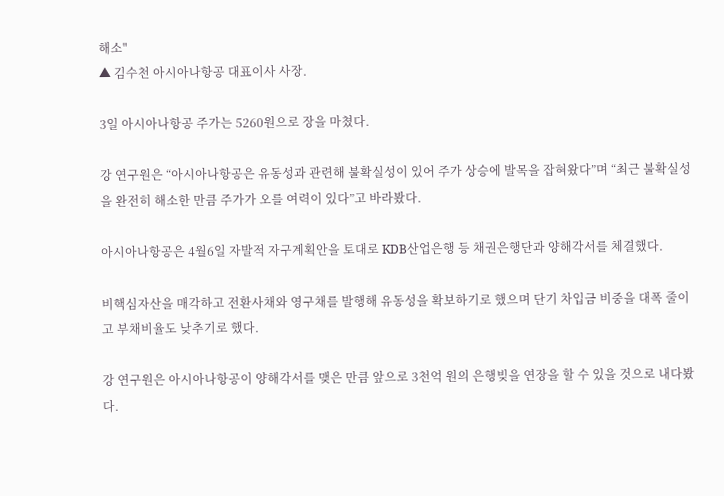해소"
▲ 김수천 아시아나항공 대표이사 사장.

3일 아시아나항공 주가는 5260원으로 장을 마쳤다.

강 연구원은 “아시아나항공은 유동성과 관련해 불확실성이 있어 주가 상승에 발목을 잡혀왔다”며 “최근 불확실성을 완전히 해소한 만큼 주가가 오를 여력이 있다”고 바라봤다.

아시아나항공은 4월6일 자발적 자구계획안을 토대로 KDB산업은행 등 채권은행단과 양해각서를 체결했다.

비핵심자산을 매각하고 전환사채와 영구채를 발행해 유동성을 확보하기로 했으며 단기 차입금 비중을 대폭 줄이고 부채비율도 낮추기로 했다.

강 연구원은 아시아나항공이 양해각서를 맺은 만큼 앞으로 3천억 원의 은행빚을 연장을 할 수 있을 것으로 내다봤다.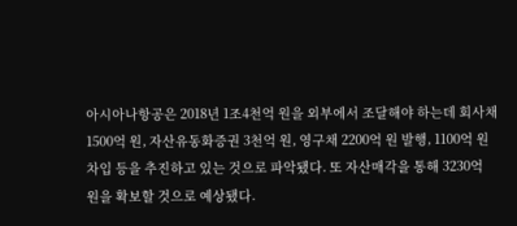아시아나항공은 2018년 1조4천억 원을 외부에서 조달해야 하는데 회사채 1500억 원, 자산유동화증권 3천억 원, 영구채 2200억 원 발행, 1100억 원 차입 등을 추진하고 있는 것으로 파악됐다. 또 자산매각을 통해 3230억 원을 확보할 것으로 예상됐다.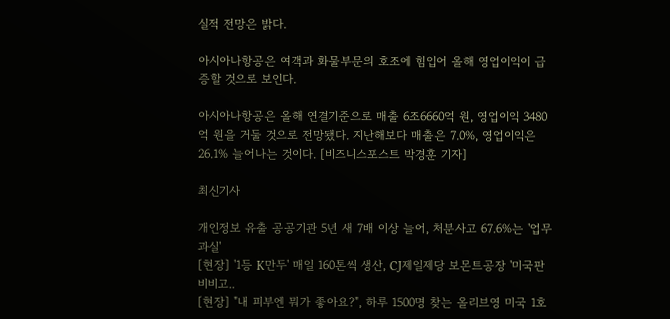실적 전망은 밝다.

아시아나항공은 여객과 화물부문의 호조에 힘입어 올해 영업이익이 급증할 것으로 보인다.

아시아나항공은 올해 연결기준으로 매출 6조6660억 원, 영업이익 3480억 원을 거둘 것으로 전망됐다. 지난해보다 매출은 7.0%, 영업이익은 26.1% 늘어나는 것이다. [비즈니스포스트 박경훈 기자]

최신기사

개인정보 유출 공공기관 5년 새 7배 이상 늘어, 처분사고 67.6%는 '업무과실'
[현장] '1등 K만두' 매일 160톤씩 생산, CJ제일제당 보몬트공장 '미국판 비비고..
[현장] "내 피부엔 뭐가 좋아요?", 하루 1500명 찾는 올리브영 미국 1호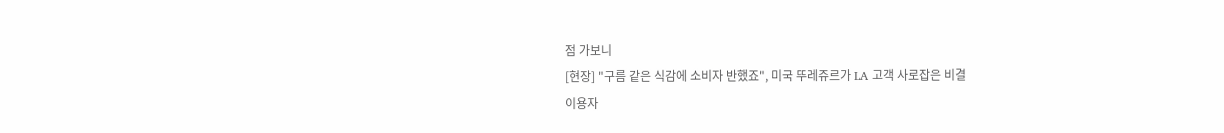점 가보니
[현장] "구름 같은 식감에 소비자 반했죠", 미국 뚜레쥬르가 LA 고객 사로잡은 비결
이용자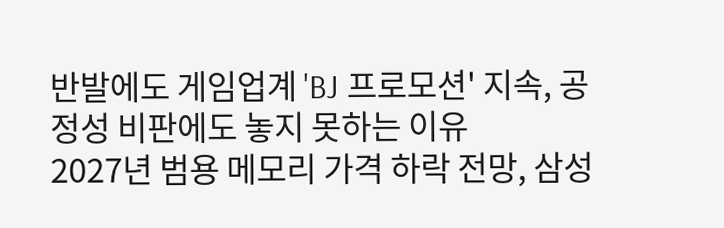반발에도 게임업계 'BJ 프로모션' 지속, 공정성 비판에도 놓지 못하는 이유
2027년 범용 메모리 가격 하락 전망, 삼성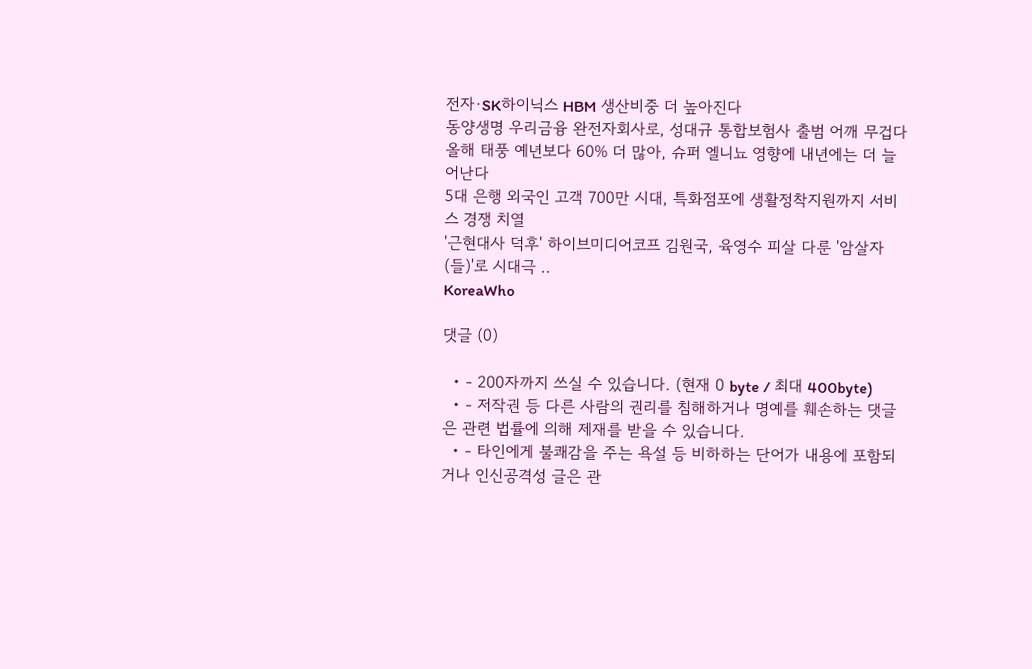전자·SK하이닉스 HBM 생산비중 더 높아진다
동양생명 우리금융 완전자회사로, 성대규 통합보험사 출범 어깨 무겁다
올해 태풍 예년보다 60% 더 많아, 슈퍼 엘니뇨 영향에 내년에는 더 늘어난다
5대 은행 외국인 고객 700만 시대, 특화점포에 생활정착지원까지 서비스 경쟁 치열
'근현대사 덕후' 하이브미디어코프 김원국, 육영수 피살 다룬 '암살자(들)'로 시대극 ..
KoreaWho

댓글 (0)

  • - 200자까지 쓰실 수 있습니다. (현재 0 byte / 최대 400byte)
  • - 저작권 등 다른 사람의 권리를 침해하거나 명예를 훼손하는 댓글은 관련 법률에 의해 제재를 받을 수 있습니다.
  • - 타인에게 불쾌감을 주는 욕설 등 비하하는 단어가 내용에 포함되거나 인신공격성 글은 관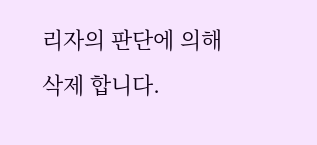리자의 판단에 의해 삭제 합니다.